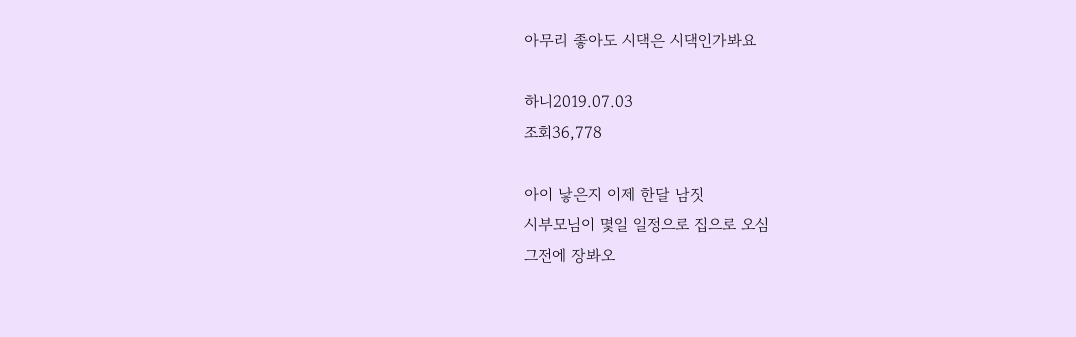아무리 좋아도 시댁은 시댁인가봐요

하니2019.07.03
조회36,778

아이 낳은지 이제 한달 남짓
시부모님이 몇일 일정으로 집으로 오심
그전에 장봐오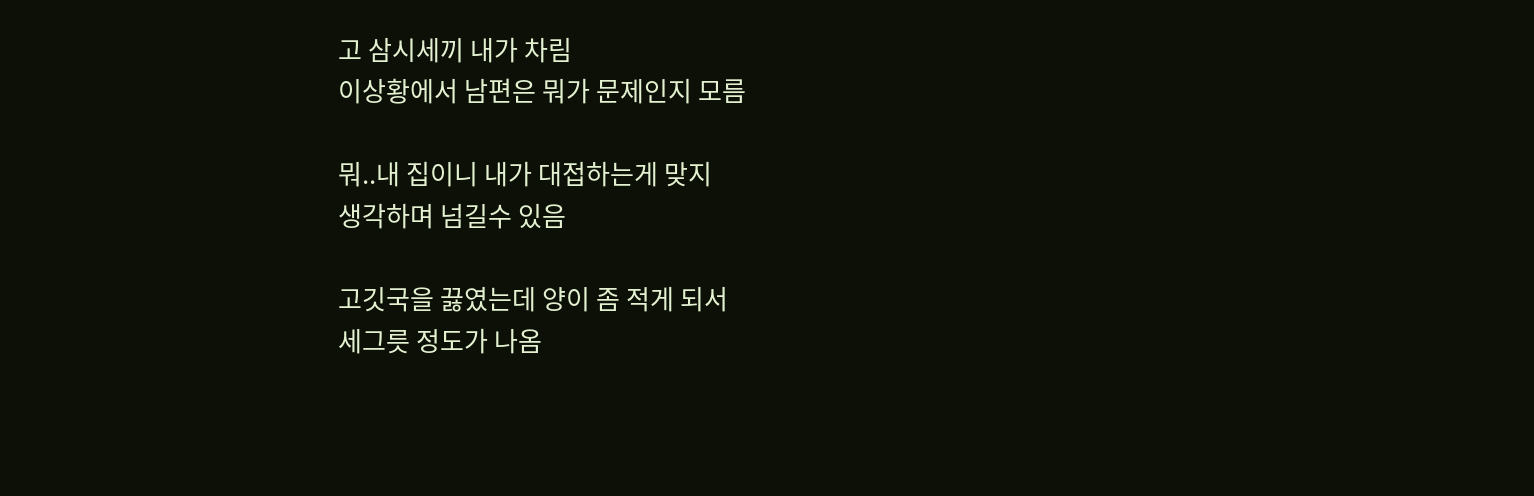고 삼시세끼 내가 차림
이상황에서 남편은 뭐가 문제인지 모름

뭐..내 집이니 내가 대접하는게 맞지
생각하며 넘길수 있음

고깃국을 끓였는데 양이 좀 적게 되서
세그릇 정도가 나옴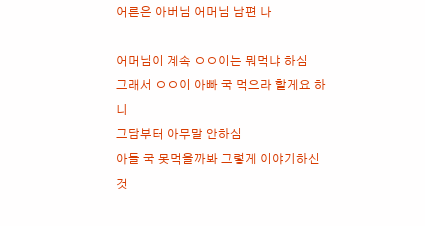어른은 아버님 어머님 남편 나

어머님이 계속 ㅇㅇ이는 뭐먹냐 하심
그래서 ㅇㅇ이 아빠 국 먹으라 할게요 하니
그담부터 아무말 안하심
아들 국 못먹을까봐 그렇게 이야기하신것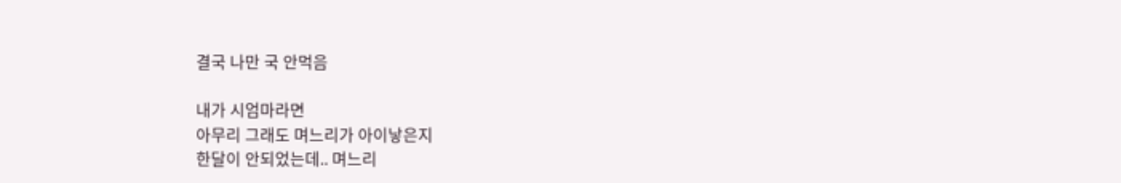결국 나만 국 안먹음

내가 시엄마라면
아무리 그래도 며느리가 아이낳은지
한달이 안되었는데.. 며느리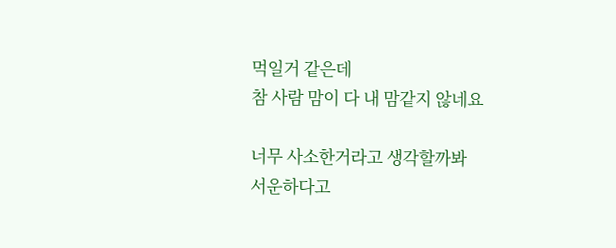먹일거 같은데
참 사람 맘이 다 내 맘같지 않네요

너무 사소한거라고 생각할까봐
서운하다고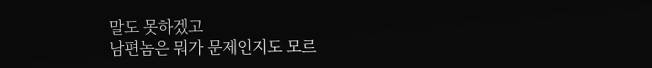말도 못하겠고
남편놈은 뭐가 문제인지도 모르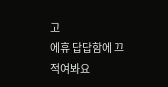고
에휴 답답함에 끄적여봐요